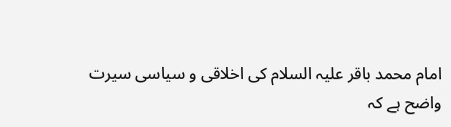امام محمد باقر علیہ السلام کی اخلاقی و سیاسی سیرت
واضح ہے کہ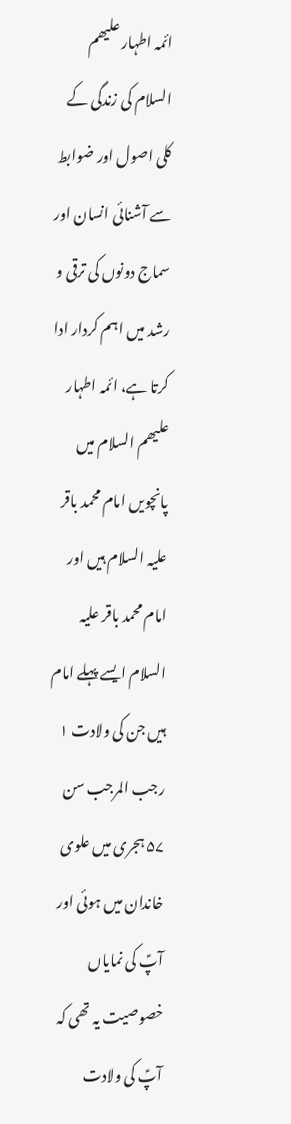ائمہ اطہار علیھم السلام کی زندگی کے کلی اصول اور ضوابط سے آشنائی انسان اور سماج دونوں کی ترقی و رشد میں اہم کردار ادا کرتا ہے، ائمہ اطہار علیھم السلام میں پانچویں امام محمد باقر علیہ السلام ہیں اور امام محمد باقر علیہ السلام ایسے پہلے امام ہیں جن کی ولادت ۱ رجب المرجب سن ۵۷ ہجری میں علوی خاندان میں ہوئی اور آپؑ کی نمایاں خصوصیت یہ تھی کہ آپؑ کی ولادت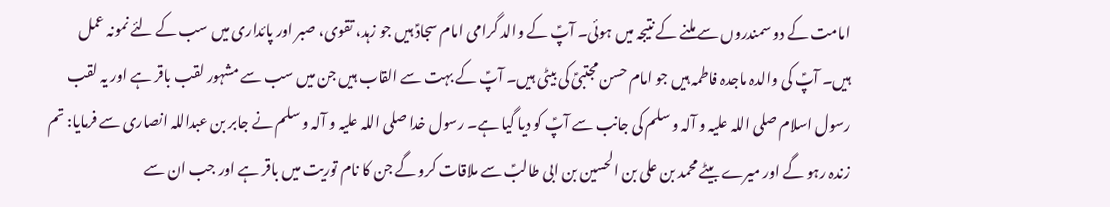امامت کے دو سمندروں سے ملنے کے نتیجہ میں ہوئی۔ آپؑ کے والد گرامی امام سجادؑ ہیں جو زہد، تقوی، صبر اور پائداری میں سب کے لئے نمونہ عمل ہیں۔ آپؑ کی والدہ ماجدہ فاطمہ ہیں جو امام حسن مجتبیؑ کی بیٹی ہیں۔ آپؑ کے بہت سے القاب ہیں جن میں سب سے مشہور لقب باقر ہے اور یہ لقب رسول اسلام صلی اللہ علیہ و آلہ و سلم کی جانب سے آپؑ کو دیا گیا ہے۔ رسول خدا صلی اللہ علیہ و آلہ و سلم نے جابر بن عبداللہ انصاری سے فرمایا: تم زندہ رہو گے اور میرے بیٹے محمد بن علی بن الحسین بن ابی طالبؑ سے ملاقات کرو گے جن کا نام توریت میں باقر ہے اور جب ان سے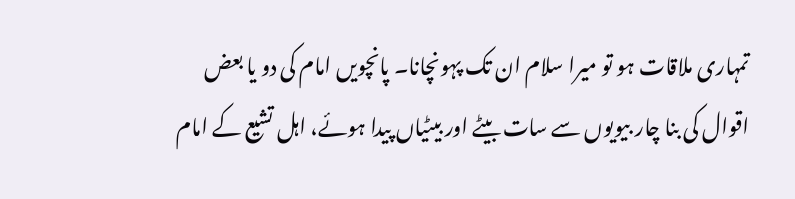تمہاری ملاقات ہو تو میرا سلام ان تک پہونچانا۔ پانچویں امام کی دو یا بعض اقوال کی بنا چار بیویوں سے سات بیٹے اور بیٹیاں پیدا ہوئے، اہل تشیع کے امام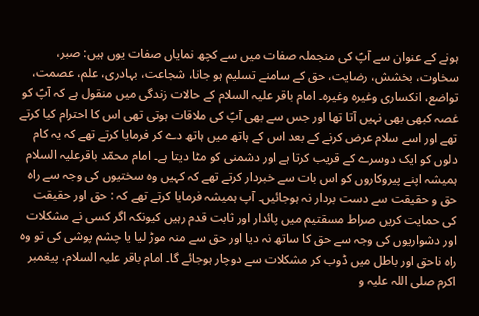ہونے کے عنوان سے آپؑ کی منجملہ صفات میں سے کچھ نمایاں صفات یوں ہیں: صبر، سخاوت، بخشش، رضایت، حق کے سامنے تسلیم ہو جانا، شجاعت، بہادری، علم، عصمت، تواضع، انکساری وغیرہ وغیرہ۔ امام باقر علیہ السلام کے حالات زندگی میں منقول ہے کہ آپؑ کو غصہ کبھی بھی نہیں آتا تھا اور جس سے بھی آپؑ کی ملاقات ہوتی تھی اس کا احترام کیا کرتے تھے اور اسے سلام عرض کرنے کے بعد اس کے ہاتھ میں ہاتھ دے کر فرمایا کرتے تھے کہ یہ کام دلوں کو ایک دوسرے کے قریب کرتا ہے اور دشمنی کو مٹا دیتا ہے۔ امام محمّد باقرعلیہ السلام ہمیشہ اپنے پیروکاروں کو اس بات سے خبردار کرتے تھے کہ کہیں وہ سختیوں کی وجہ سے راہ حق و حقیقت سے دست بردار نہ ہوجائیں۔ آپ ہمیشہ فرمایا کرتے تھے کہ : حق اور حقیقت کی حمایت کریں صراط مسقتیم میں پائدار اور ثابت قدم رہیں کیونکہ اگر کسی نے مشکلات اور دشواریوں کی وجہ سے حق کا ساتھ نہ دیا اور حق سے منہ موڑ لیا یا چشم پوشی کی تو وہ راہ ناحق اور باطل میں ڈوب کر مشکلات سے دوچار ہوجائے گا۔ امام باقر علیہ السلام، پیغمبر اکرم صلی اللہ علیہ و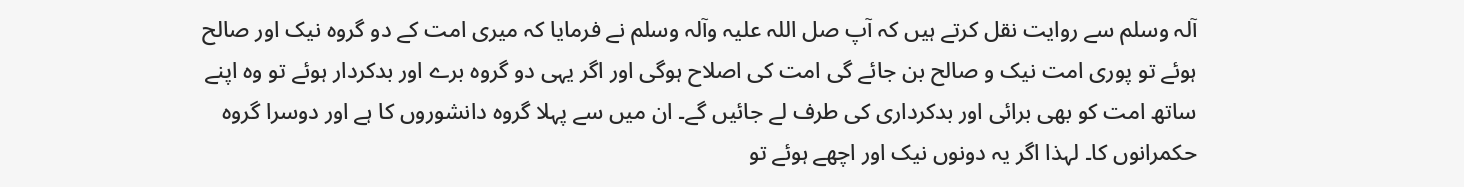آلہ وسلم سے روایت نقل کرتے ہیں کہ آپ صل اللہ علیہ وآلہ وسلم نے فرمایا کہ میری امت کے دو گروہ نیک اور صالح ہوئے تو پوری امت نیک و صالح بن جائے گی امت کی اصلاح ہوگی اور اگر یہی دو گروہ برے اور بدکردار ہوئے تو وہ اپنے ساتھ امت کو بھی برائی اور بدکرداری کی طرف لے جائیں گے۔ ان میں سے پہلا گروہ دانشوروں کا ہے اور دوسرا گروہ حکمرانوں کا۔ لہذا اگر یہ دونوں نیک اور اچھے ہوئے تو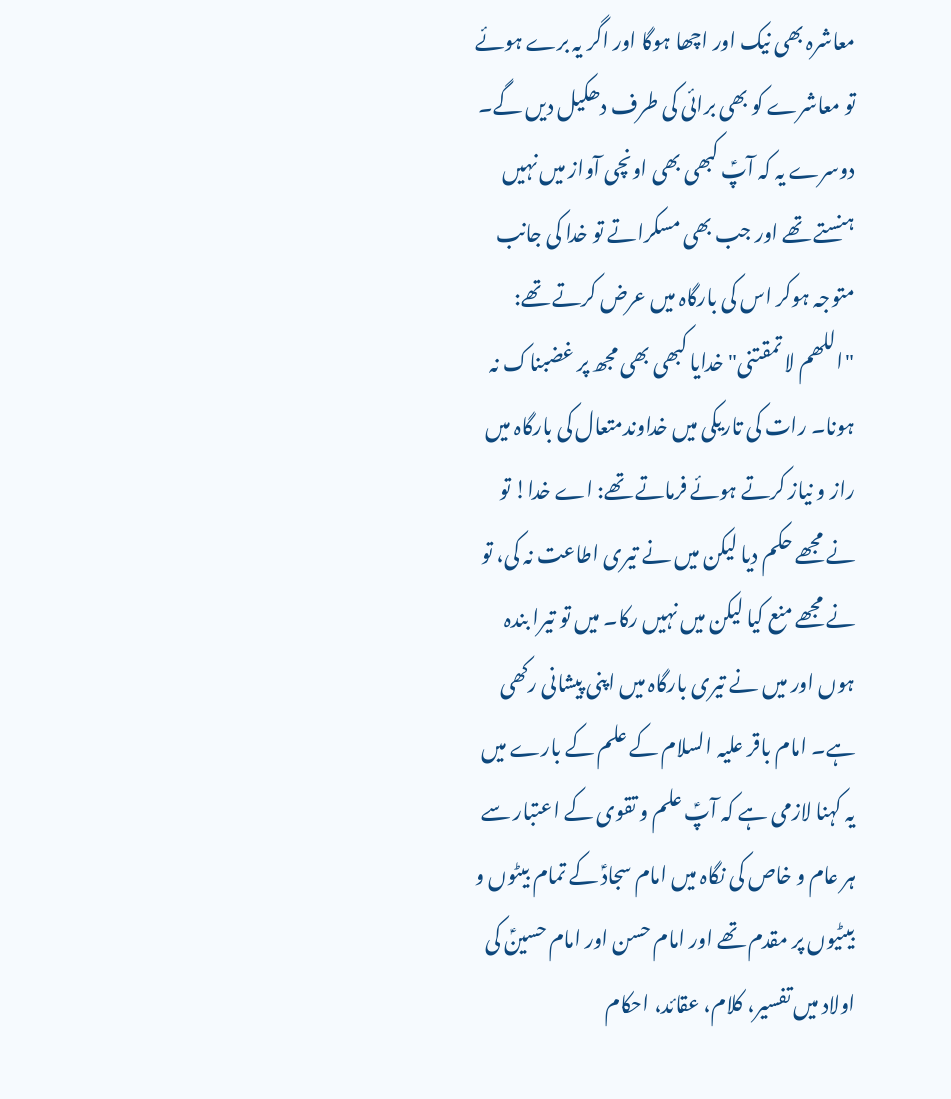معاشرہ بھی نیک اور اچھا ہوگا اور اگر یہ برے ہوئے تو معاشرے کو بھی برائی کی طرف دھکیل دیں گے۔ دوسرے یہ کہ آپؑ کبھی بھی اونچی آواز میں نہیں ہنستے تھے اور جب بھی مسکراتے تو خدا کی جانب متوجہ ہوکر اس کی بارگاہ میں عرض کرتے تھے: "اللھم لا تمقتنی" خدایا کبھی بھی مجھ پر غضبناک نہ ہونا۔ رات کی تاریکی میں خداوندمتعال کی بارگاہ میں راز و نیاز کرتے ہوئے فرماتے تھے: اے خدا! تو نے مجھے حکم دیا لیکن میں نے تیری اطاعت نہ کی، تو نے مجھے منع کیا لیکن میں نہیں رکا۔ میں تو تیرا بندہ ہوں اور میں نے تیری بارگاہ میں اپنی پیشانی رکھی ہے۔ امام باقر علیہ السلام کے علم کے بارے میں یہ کہنا لازمی ہے کہ آپؑ علم و تقوی کے اعتبار سے ہر عام و خاص کی نگاہ میں امام سجادؑ کے تمام بیٹوں و بیٹیوں پر مقدم تھے اور امام حسن اور امام حسینؑ کی اولاد میں تفسیر، کلام، عقائد، احکام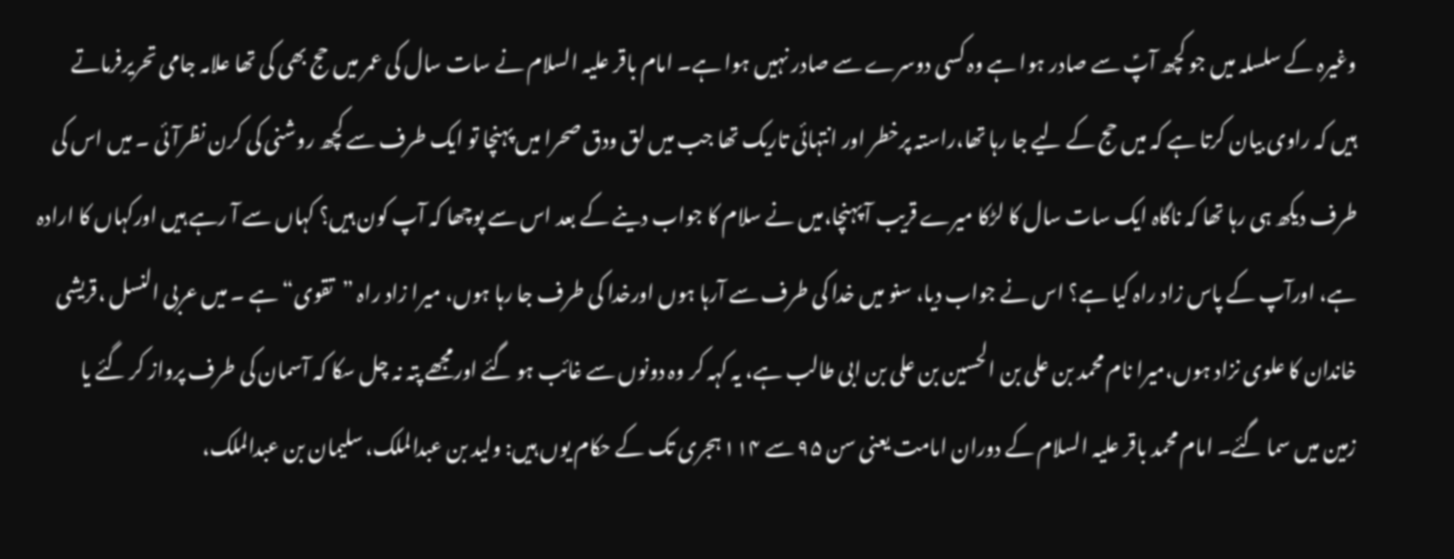وغیرہ کے سلسلہ میں جو کچھ آپؑ سے صادر ہوا ہے وہ کسی دوسرے سے صادر نہیں ہوا ہے۔ امام باقر علیہ السلام نے سات سال کی عمر میں حج بھی کی تھا علامہ جامی تحریرفرماتے ہیں کہ راوی بیان کرتا ہے کہ میں حج کے لیے جا رہا تھا،راستہ پرخطر اور انتہائی تاریک تھا جب میں لق ودق صحرا میں پہنچا تو ایک طرف سے کچھ روشنی کی کرن نظرآئی ۔ میں اس کی طرف دیکھ ہی رہا تھا کہ ناگاہ ایک سات سال کا لڑکا میرے قریب آ پہنچا،میں نے سلام کا جواب دینے کے بعد اس سے پوچھا کہ آپ کون ہیں؟ کہاں سے آ رہے ہیں اورکہاں کا ارادہ ہے، اورآپ کے پاس زاد راہ کیا ہے؟ اس نے جواب دیا، سنو میں خدا کی طرف سے آرہا ہوں اورخدا کی طرف جا رہا ہوں، میرا زاد راہ ”تقوی“ ہے ۔ میں عربی النسل ،قریشی خاندان کا علوی نزاد ہوں،میرا نام محمد بن علی بن الحسین بن علی بن ابی طالب ہے، یہ کہہ کر وہ دونوں سے غائب ہو گئے اورمجھے پتہ نہ چل سکا کہ آسمان کی طرف پرواز کر گئے یا زمین میں سما گئے۔ امام محمد باقر علیہ السلام کے دوران امامت یعنی سن ۹۵ سے ۱۱۴ ہجری تک کے حکام یوں ہیں: ولید بن عبدالملک، سلیمان بن عبدالملک،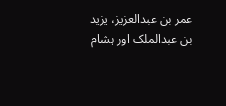عمر بن عبدالعزیز، یزید بن عبدالملک اور ہشام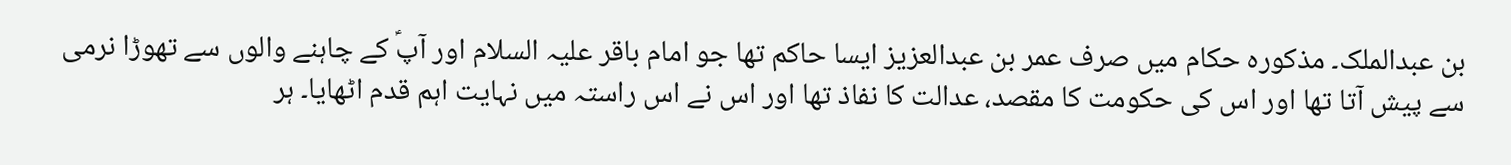بن عبدالملک۔ مذکورہ حکام میں صرف عمر بن عبدالعزیز ایسا حاکم تھا جو امام باقر علیہ السلام اور آپؑ کے چاہنے والوں سے تھوڑا نرمی سے پیش آتا تھا اور اس کی حکومت کا مقصد، عدالت کا نفاذ تھا اور اس نے اس راستہ میں نہایت اہم قدم اٹھایا۔ ہر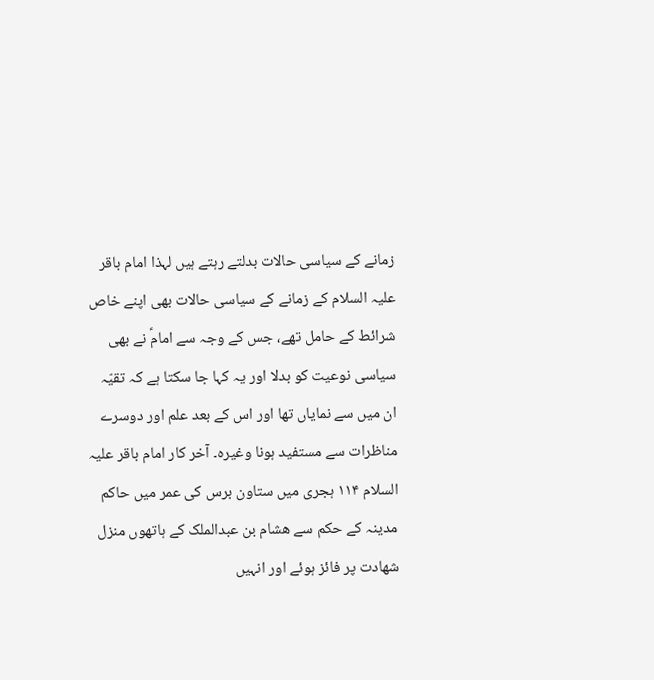زمانے کے سیاسی حالات بدلتے رہتے ہیں لہذا امام باقر علیہ السلام کے زمانے کے سیاسی حالات بھی اپنے خاص شرائط کے حامل تھے، جس کے وجہ سے امامؑ نے بھی سیاسی نوعیت کو بدلا اور یہ کہا جا سکتا ہے کہ تقیّہ ان میں سے نمایاں تھا اور اس کے بعد علم اور دوسرے مناظرات سے مستفید ہونا وغیرہ۔ آخر کار امام باقر علیہ السلام ۱۱۴ ہجری میں ستاون برس کی عمر میں حاکم مدینہ کے حکم سے ھشام بن عبدالملک کے ہاتھوں منزل شھادت پر فائز ہوئے اور انہیں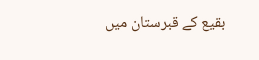بقیع کے قبرستان میں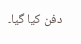دفن کیا گیا۔